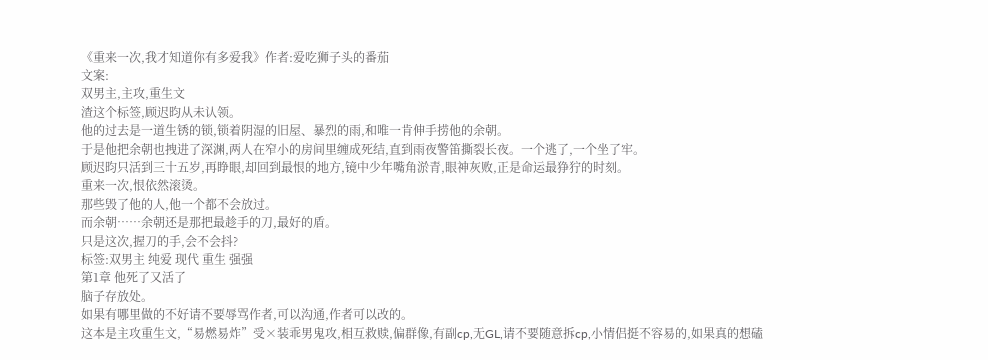《重来一次,我才知道你有多爱我》作者:爱吃狮子头的番茄
文案:
双男主,主攻,重生文
渣这个标签,顾迟昀从未认领。
他的过去是一道生锈的锁,锁着阴湿的旧屋、暴烈的雨,和唯一肯伸手捞他的余朝。
于是他把余朝也拽进了深渊,两人在窄小的房间里缠成死结,直到雨夜警笛撕裂长夜。一个逃了,一个坐了牢。
顾迟昀只活到三十五岁,再睁眼,却回到最恨的地方,镜中少年嘴角淤青,眼神灰败,正是命运最狰狞的时刻。
重来一次,恨依然滚烫。
那些毁了他的人,他一个都不会放过。
而余朝……余朝还是那把最趁手的刀,最好的盾。
只是这次,握刀的手,会不会抖?
标签:双男主 纯爱 现代 重生 强强
第1章 他死了又活了
脑子存放处。
如果有哪里做的不好请不要辱骂作者,可以沟通,作者可以改的。
这本是主攻重生文,“易燃易炸”受×装乖男鬼攻,相互救赎,偏群像,有副cp,无GL,请不要随意拆cp,小情侣挺不容易的,如果真的想磕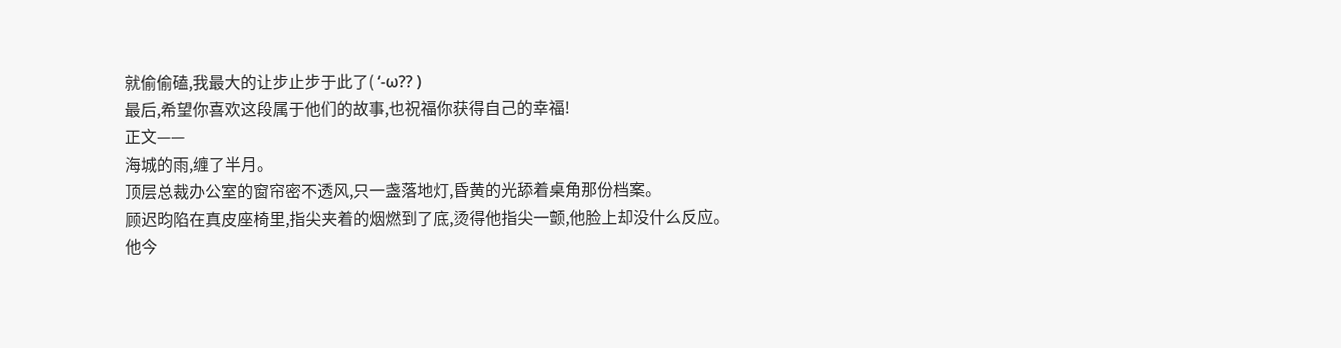就偷偷磕,我最大的让步止步于此了( ‘-ω?? )
最后,希望你喜欢这段属于他们的故事,也祝福你获得自己的幸福!
正文——
海城的雨,缠了半月。
顶层总裁办公室的窗帘密不透风,只一盏落地灯,昏黄的光舔着桌角那份档案。
顾迟昀陷在真皮座椅里,指尖夹着的烟燃到了底,烫得他指尖一颤,他脸上却没什么反应。
他今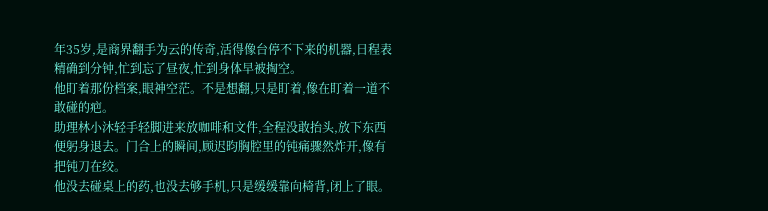年35岁,是商界翻手为云的传奇,活得像台停不下来的机器,日程表精确到分钟,忙到忘了昼夜,忙到身体早被掏空。
他盯着那份档案,眼神空茫。不是想翻,只是盯着,像在盯着一道不敢碰的疤。
助理林小沐轻手轻脚进来放咖啡和文件,全程没敢抬头,放下东西便躬身退去。门合上的瞬间,顾迟昀胸腔里的钝痛骤然炸开,像有把钝刀在绞。
他没去碰桌上的药,也没去够手机,只是缓缓靠向椅背,闭上了眼。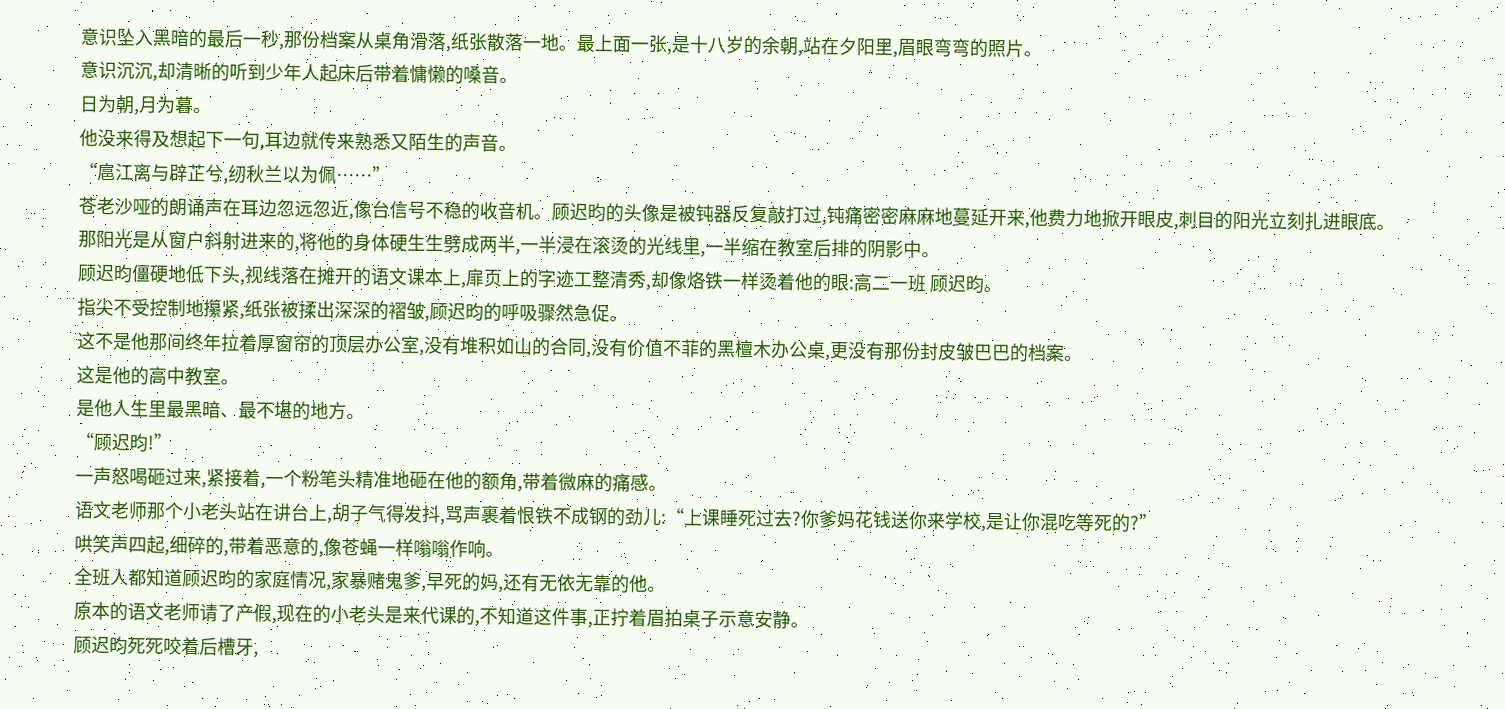意识坠入黑暗的最后一秒,那份档案从桌角滑落,纸张散落一地。最上面一张,是十八岁的余朝,站在夕阳里,眉眼弯弯的照片。
意识沉沉,却清晰的听到少年人起床后带着慵懒的嗓音。
日为朝,月为暮。
他没来得及想起下一句,耳边就传来熟悉又陌生的声音。
“扈江离与辟芷兮,纫秋兰以为佩……”
苍老沙哑的朗诵声在耳边忽远忽近,像台信号不稳的收音机。顾迟昀的头像是被钝器反复敲打过,钝痛密密麻麻地蔓延开来,他费力地掀开眼皮,刺目的阳光立刻扎进眼底。
那阳光是从窗户斜射进来的,将他的身体硬生生劈成两半,一半浸在滚烫的光线里,一半缩在教室后排的阴影中。
顾迟昀僵硬地低下头,视线落在摊开的语文课本上,扉页上的字迹工整清秀,却像烙铁一样烫着他的眼:高二一班 顾迟昀。
指尖不受控制地攥紧,纸张被揉出深深的褶皱,顾迟昀的呼吸骤然急促。
这不是他那间终年拉着厚窗帘的顶层办公室,没有堆积如山的合同,没有价值不菲的黑檀木办公桌,更没有那份封皮皱巴巴的档案。
这是他的高中教室。
是他人生里最黑暗、最不堪的地方。
“顾迟昀!”
一声怒喝砸过来,紧接着,一个粉笔头精准地砸在他的额角,带着微麻的痛感。
语文老师那个小老头站在讲台上,胡子气得发抖,骂声裹着恨铁不成钢的劲儿:“上课睡死过去?你爹妈花钱送你来学校,是让你混吃等死的?”
哄笑声四起,细碎的,带着恶意的,像苍蝇一样嗡嗡作响。
全班人都知道顾迟昀的家庭情况,家暴赌鬼爹,早死的妈,还有无依无靠的他。
原本的语文老师请了产假,现在的小老头是来代课的,不知道这件事,正拧着眉拍桌子示意安静。
顾迟昀死死咬着后槽牙,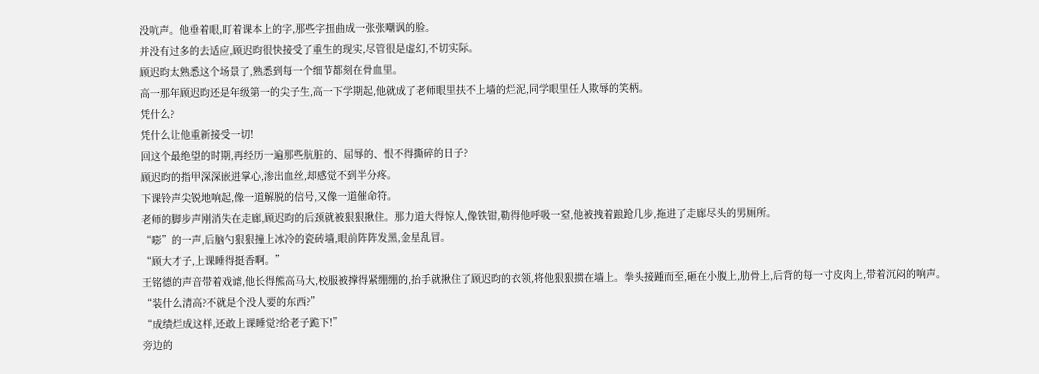没吭声。他垂着眼,盯着课本上的字,那些字扭曲成一张张嘲讽的脸。
并没有过多的去适应,顾迟昀很快接受了重生的现实,尽管很是虚幻,不切实际。
顾迟昀太熟悉这个场景了,熟悉到每一个细节都刻在骨血里。
高一那年顾迟昀还是年级第一的尖子生,高一下学期起,他就成了老师眼里扶不上墙的烂泥,同学眼里任人欺辱的笑柄。
凭什么?
凭什么让他重新接受一切!
回这个最绝望的时期,再经历一遍那些肮脏的、屈辱的、恨不得撕碎的日子?
顾迟昀的指甲深深嵌进掌心,渗出血丝,却感觉不到半分疼。
下课铃声尖锐地响起,像一道解脱的信号,又像一道催命符。
老师的脚步声刚消失在走廊,顾迟昀的后颈就被狠狠揪住。那力道大得惊人,像铁钳,勒得他呼吸一窒,他被拽着踉跄几步,拖进了走廊尽头的男厕所。
“嘭”的一声,后脑勺狠狠撞上冰冷的瓷砖墙,眼前阵阵发黑,金星乱冒。
“顾大才子,上课睡得挺香啊。”
王铭德的声音带着戏谑,他长得熊高马大,校服被撑得紧绷绷的,抬手就揪住了顾迟昀的衣领,将他狠狠掼在墙上。拳头接踵而至,砸在小腹上,肋骨上,后背的每一寸皮肉上,带着沉闷的响声。
“装什么清高?不就是个没人要的东西?”
“成绩烂成这样,还敢上课睡觉?给老子跪下!”
旁边的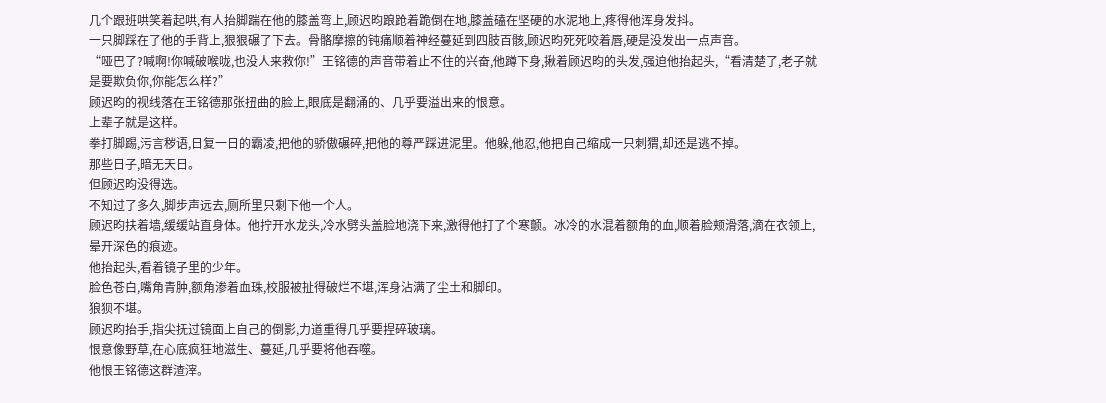几个跟班哄笑着起哄,有人抬脚踹在他的膝盖弯上,顾迟昀踉跄着跪倒在地,膝盖磕在坚硬的水泥地上,疼得他浑身发抖。
一只脚踩在了他的手背上,狠狠碾了下去。骨骼摩擦的钝痛顺着神经蔓延到四肢百骸,顾迟昀死死咬着唇,硬是没发出一点声音。
“哑巴了?喊啊!你喊破喉咙,也没人来救你!”王铭德的声音带着止不住的兴奋,他蹲下身,揪着顾迟昀的头发,强迫他抬起头,“看清楚了,老子就是要欺负你,你能怎么样?”
顾迟昀的视线落在王铭德那张扭曲的脸上,眼底是翻涌的、几乎要溢出来的恨意。
上辈子就是这样。
拳打脚踢,污言秽语,日复一日的霸凌,把他的骄傲碾碎,把他的尊严踩进泥里。他躲,他忍,他把自己缩成一只刺猬,却还是逃不掉。
那些日子,暗无天日。
但顾迟昀没得选。
不知过了多久,脚步声远去,厕所里只剩下他一个人。
顾迟昀扶着墙,缓缓站直身体。他拧开水龙头,冷水劈头盖脸地浇下来,激得他打了个寒颤。冰冷的水混着额角的血,顺着脸颊滑落,滴在衣领上,晕开深色的痕迹。
他抬起头,看着镜子里的少年。
脸色苍白,嘴角青肿,额角渗着血珠,校服被扯得破烂不堪,浑身沾满了尘土和脚印。
狼狈不堪。
顾迟昀抬手,指尖抚过镜面上自己的倒影,力道重得几乎要捏碎玻璃。
恨意像野草,在心底疯狂地滋生、蔓延,几乎要将他吞噬。
他恨王铭德这群渣滓。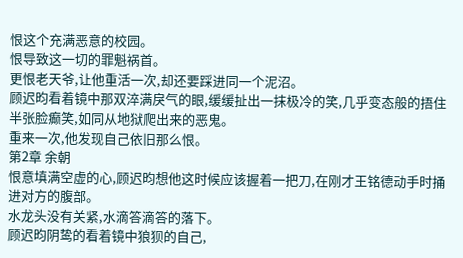恨这个充满恶意的校园。
恨导致这一切的罪魁祸首。
更恨老天爷,让他重活一次,却还要踩进同一个泥沼。
顾迟昀看着镜中那双淬满戾气的眼,缓缓扯出一抹极冷的笑,几乎变态般的捂住半张脸癫笑,如同从地狱爬出来的恶鬼。
重来一次,他发现自己依旧那么恨。
第2章 余朝
恨意填满空虚的心,顾迟昀想他这时候应该握着一把刀,在刚才王铭德动手时捅进对方的腹部。
水龙头没有关紧,水滴答滴答的落下。
顾迟昀阴鸷的看着镜中狼狈的自己,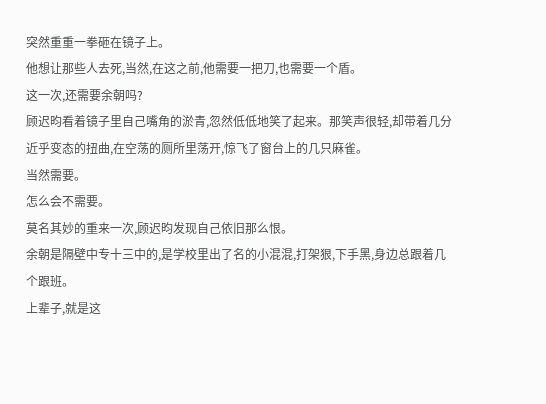突然重重一拳砸在镜子上。
他想让那些人去死,当然,在这之前,他需要一把刀,也需要一个盾。
这一次,还需要余朝吗?
顾迟昀看着镜子里自己嘴角的淤青,忽然低低地笑了起来。那笑声很轻,却带着几分近乎变态的扭曲,在空荡的厕所里荡开,惊飞了窗台上的几只麻雀。
当然需要。
怎么会不需要。
莫名其妙的重来一次,顾迟昀发现自己依旧那么恨。
余朝是隔壁中专十三中的,是学校里出了名的小混混,打架狠,下手黑,身边总跟着几个跟班。
上辈子,就是这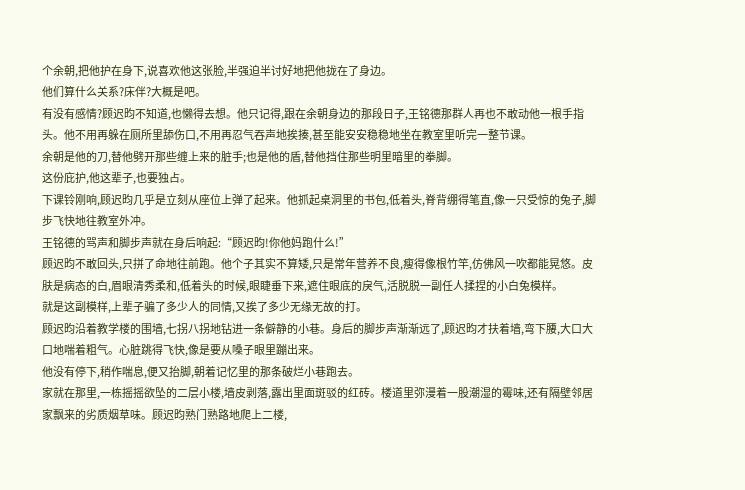个余朝,把他护在身下,说喜欢他这张脸,半强迫半讨好地把他拢在了身边。
他们算什么关系?床伴?大概是吧。
有没有感情?顾迟昀不知道,也懒得去想。他只记得,跟在余朝身边的那段日子,王铭德那群人再也不敢动他一根手指头。他不用再躲在厕所里舔伤口,不用再忍气吞声地挨揍,甚至能安安稳稳地坐在教室里听完一整节课。
余朝是他的刀,替他劈开那些缠上来的脏手;也是他的盾,替他挡住那些明里暗里的拳脚。
这份庇护,他这辈子,也要独占。
下课铃刚响,顾迟昀几乎是立刻从座位上弹了起来。他抓起桌洞里的书包,低着头,脊背绷得笔直,像一只受惊的兔子,脚步飞快地往教室外冲。
王铭德的骂声和脚步声就在身后响起:“顾迟昀!你他妈跑什么!”
顾迟昀不敢回头,只拼了命地往前跑。他个子其实不算矮,只是常年营养不良,瘦得像根竹竿,仿佛风一吹都能晃悠。皮肤是病态的白,眉眼清秀柔和,低着头的时候,眼睫垂下来,遮住眼底的戾气,活脱脱一副任人揉捏的小白兔模样。
就是这副模样,上辈子骗了多少人的同情,又挨了多少无缘无故的打。
顾迟昀沿着教学楼的围墙,七拐八拐地钻进一条僻静的小巷。身后的脚步声渐渐远了,顾迟昀才扶着墙,弯下腰,大口大口地喘着粗气。心脏跳得飞快,像是要从嗓子眼里蹦出来。
他没有停下,稍作喘息,便又抬脚,朝着记忆里的那条破烂小巷跑去。
家就在那里,一栋摇摇欲坠的二层小楼,墙皮剥落,露出里面斑驳的红砖。楼道里弥漫着一股潮湿的霉味,还有隔壁邻居家飘来的劣质烟草味。顾迟昀熟门熟路地爬上二楼,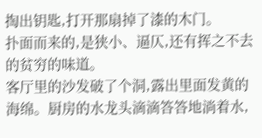掏出钥匙,打开那扇掉了漆的木门。
扑面而来的,是狭小、逼仄,还有挥之不去的贫穷的味道。
客厅里的沙发破了个洞,露出里面发黄的海绵。厨房的水龙头滴滴答答地淌着水,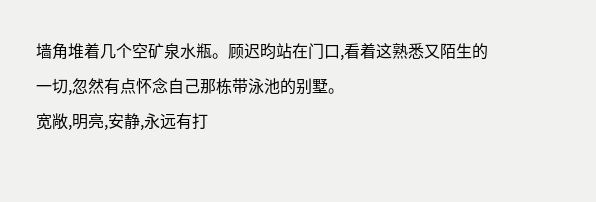墙角堆着几个空矿泉水瓶。顾迟昀站在门口,看着这熟悉又陌生的一切,忽然有点怀念自己那栋带泳池的别墅。
宽敞,明亮,安静,永远有打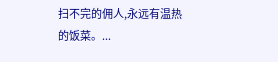扫不完的佣人,永远有温热的饭菜。...